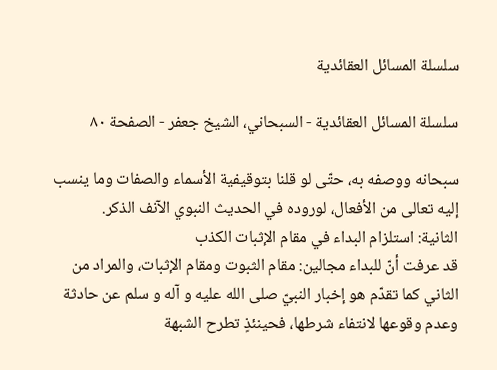سلسلة المسائل العقائدية

سلسلة المسائل العقائدية - السبحاني، الشيخ جعفر - الصفحة ٨٠

سبحانه ووصفه به، حتّى لو قلنا بتوقيفية الأسماء والصفات وما ينسب إليه تعالى من الأفعال، لوروده في الحديث النبوي الآنف الذكر.
الثانية: استلزام البداء في مقام الإثبات الكذب‌
قد عرفت أنّ للبداء مجالين: مقام الثبوت ومقام الإثبات، والمراد من الثاني كما تقدّم هو إخبار النبيّ صلى الله عليه و آله و سلم عن حادثة وعدم وقوعها لانتفاء شرطها، فحينئذٍ تطرح الشبهة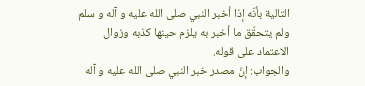التالية بأنّه إذا أخبر النبي صلى الله عليه و آله و سلم ولم يتحقّق ما أخبر به يلزم حينها كذبه وزوال الاعتماد على قوله.
والجواب: إنّ مصدر خبر النبي صلى الله عليه و آله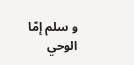و سلم إمّا الوحي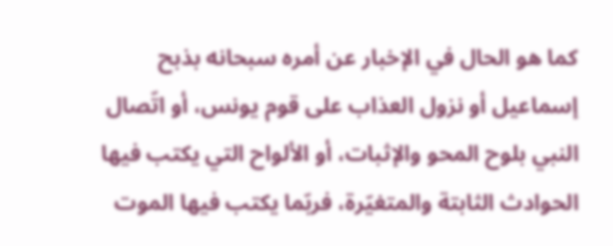كما هو الحال في الإخبار عن أمره سبحانه بذبح إسماعيل أو نزول العذاب على قوم يونس، أو اتّصال النبي بلوح المحو والإثبات، أو الألواح التي يكتب فيها الحوادث الثابتة والمتغيّرة، فربّما يكتب فيها الموت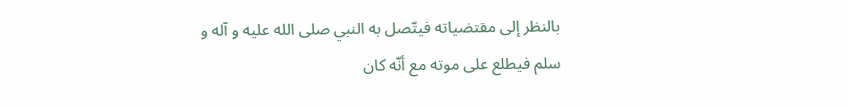بالنظر إلى مقتضياته فيتّصل به النبي صلى الله عليه و آله و سلم فيطلع على موته مع أنّه كان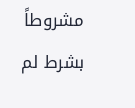مشروطاً بشرط لم‌